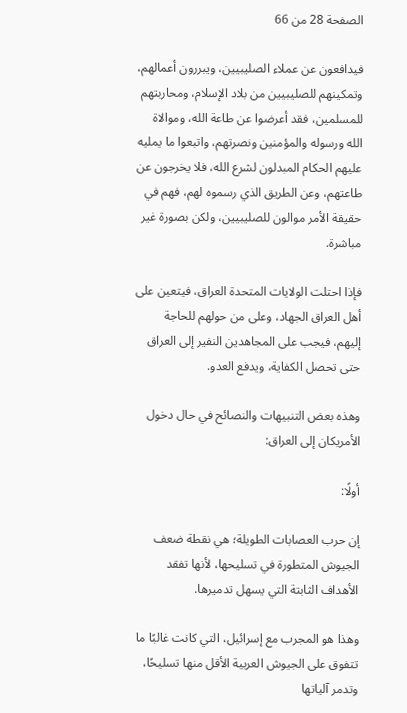الصفحة 28 من 66

فيدافعون عن عملاء الصليبيين، ويبررون أعمالهم، وتمكينهم للصليبيين من بلاد الإسلام، ومحاربتهم للمسلمين، فقد أعرضوا عن طاعة الله، وموالاة الله ورسوله والمؤمنين ونصرتهم، واتبعوا ما يمليه عليهم الحكام المبدلون لشرع الله، فلا يخرجون عن طاعتهم، وعن الطريق الذي رسموه لهم، فهم في حقيقة الأمر موالون للصليبيين، ولكن بصورة غير مباشرة.

فإذا احتلت الولايات المتحدة العراق، فيتعين على أهل العراق الجهاد، وعلى من حولهم للحاجة إليهم، فيجب على المجاهدين النفير إلى العراق حتى تحصل الكفاية، ويدفع العدو.

وهذه بعض التنبيهات والنصائح في حال دخول الأمريكان إلى العراق:

أولًا:

إن حرب العصابات الطويلة؛ هي نقطة ضعف الجيوش المتطورة في تسليحها، لأنها تفقد الأهداف الثابتة التي يسهل تدميرها.

وهذا هو المجرب مع إسرائيل، التي كانت غالبًا ما تتفوق على الجيوش العربية الأقل منها تسليحًا، وتدمر آلياتها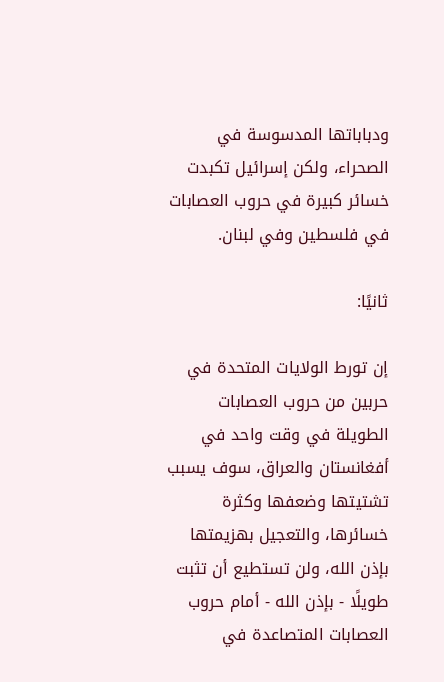ودباباتها المدسوسة في الصحراء، ولكن إسرائيل تكبدت خسائر كبيرة في حروب العصابات في فلسطين وفي لبنان.

ثانيًا:

إن تورط الولايات المتحدة في حربين من حروب العصابات الطويلة في وقت واحد في أفغانستان والعراق، سوف يسبب تشتيتها وضعفها وكثرة خسائرها، والتعجيل بهزيمتها بإذن الله، ولن تستطيع أن تثبت طويلًا - بإذن الله - أمام حروب العصابات المتصاعدة في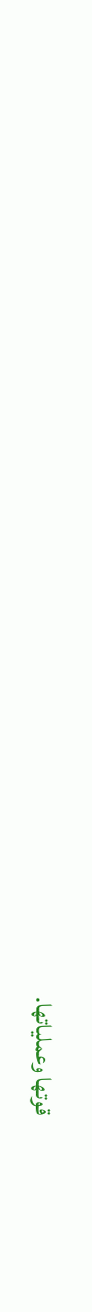قوتها وعملياتها.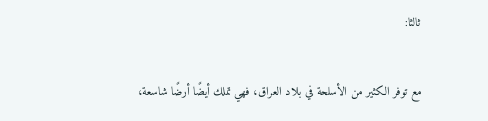ثالثا:

مع توفر الكثير من الأسلحة في بلاد العراق، فهي تملك أيضًا أرضًا شاسعة،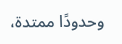وحدودًا ممتدة،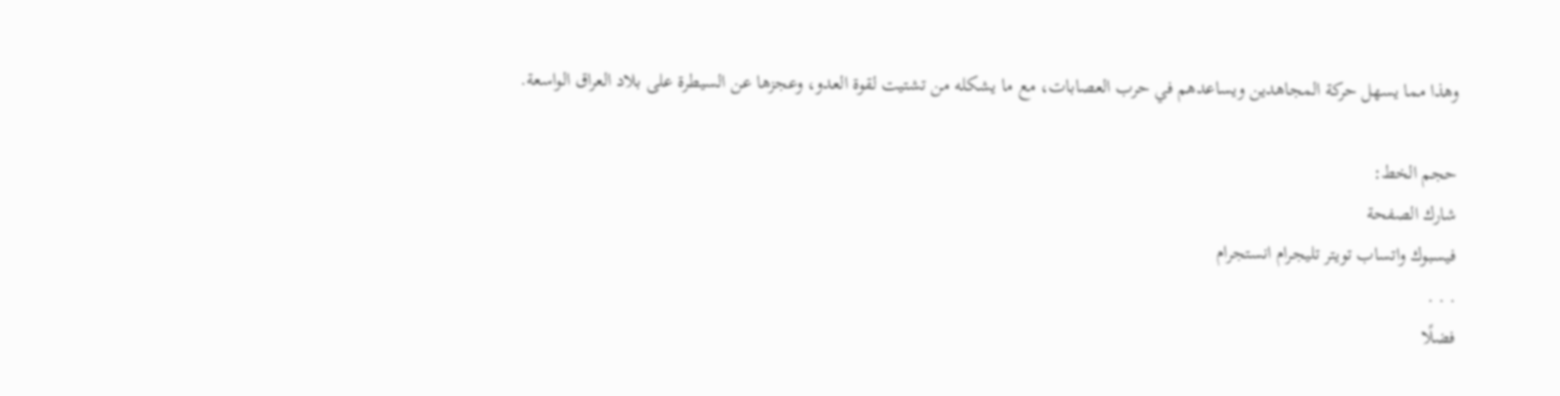وهذا مما يسهل حركة المجاهدين ويساعدهم في حرب العصابات، مع ما يشكله من تشتيت لقوة العدو، وعجزها عن السيطرة على بلاد العراق الواسعة.

حجم الخط:
شارك الصفحة
فيسبوك واتساب تويتر تليجرام انستجرام
. . .
فضلًا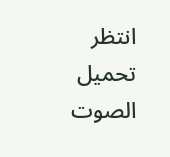انتظر تحميل الصوت